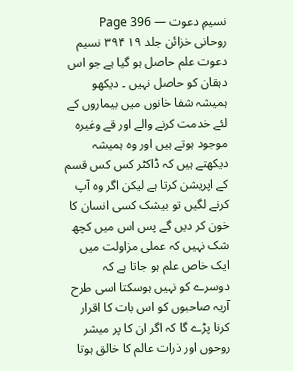نسیمِ دعوت — Page 396
روحانی خزائن جلد ۱۹ ۳۹۴ نسیم دعوت علم حاصل ہو گیا ہے جو اس دہقان کو حاصل نہیں ۔ دیکھو ہمیشہ شفا خانوں میں بیماروں کے لئے خدمت کرنے والے اور قے وغیرہ موجود ہوتے ہیں اور وہ ہمیشہ دیکھتے ہیں کہ ڈاکٹر کس کس قسم کے اپریشن کرتا ہے لیکن اگر وہ آپ کرنے لگیں تو بیشک کسی انسان کا خون کر دیں گے پس اس میں کچھ شک نہیں کہ عملی مزاولت میں ایک خاص علم ہو جاتا ہے کہ دوسرے کو نہیں ہوسکتا اسی طرح آریہ صاحبوں کو اس بات کا اقرار کرنا پڑے گا کہ اگر ان کا پر میشر روحوں اور ذرات عالم کا خالق ہوتا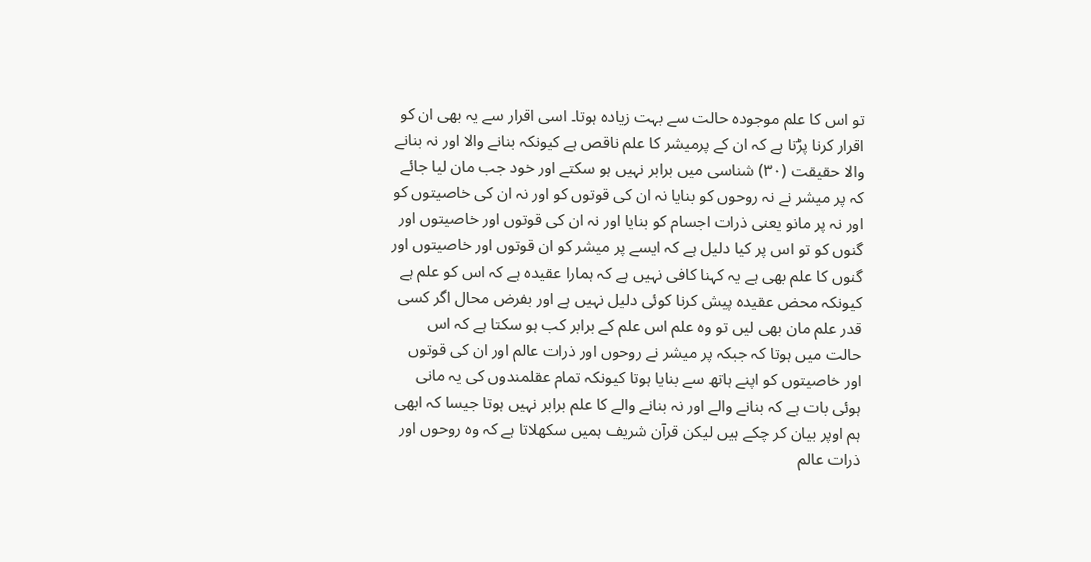تو اس کا علم موجودہ حالت سے بہت زیادہ ہوتا۔ اسی اقرار سے یہ بھی ان کو اقرار کرنا پڑتا ہے کہ ان کے پرمیشر کا علم ناقص ہے کیونکہ بنانے والا اور نہ بنانے والا حقیقت (۳۰) شناسی میں برابر نہیں ہو سکتے اور خود جب مان لیا جائے کہ پر میشر نے نہ روحوں کو بنایا نہ ان کی قوتوں کو اور نہ ان کی خاصیتوں کو اور نہ پر مانو یعنی ذرات اجسام کو بنایا اور نہ ان کی قوتوں اور خاصیتوں اور گنوں کو تو اس پر کیا دلیل ہے کہ ایسے پر میشر کو ان قوتوں اور خاصیتوں اور گنوں کا علم بھی ہے یہ کہنا کافی نہیں ہے کہ ہمارا عقیدہ ہے کہ اس کو علم ہے کیونکہ محض عقیدہ پیش کرنا کوئی دلیل نہیں ہے اور بفرض محال اگر کسی قدر علم مان بھی لیں تو وہ علم اس علم کے برابر کب ہو سکتا ہے کہ اس حالت میں ہوتا کہ جبکہ پر میشر نے روحوں اور ذرات عالم اور ان کی قوتوں اور خاصیتوں کو اپنے ہاتھ سے بنایا ہوتا کیونکہ تمام عقلمندوں کی یہ مانی ہوئی بات ہے کہ بنانے والے اور نہ بنانے والے کا علم برابر نہیں ہوتا جیسا کہ ابھی ہم اوپر بیان کر چکے ہیں لیکن قرآن شریف ہمیں سکھلاتا ہے کہ وہ روحوں اور ذرات عالم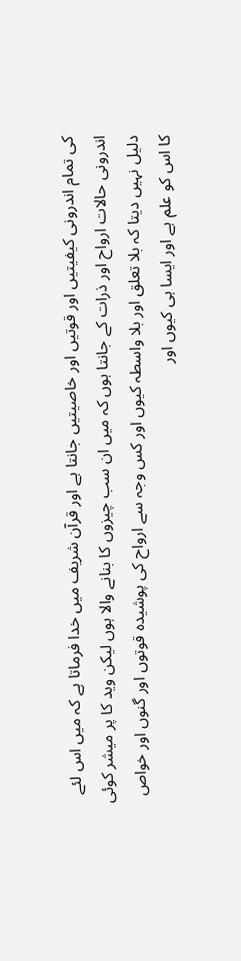کی تمام اندرونی کیفیتیں اور قوتیں اور خاصیتیں جانتا ہے اور قرآن شریف میں خدا فرماتا ہے کہ میں اس لئے اندرونی حالات ارواح اور ذرات کے جانتا ہوں کہ میں ان سب چیزوں کا بنانے والا ہوں لیکن وید کا پر میشر کوئی دلیل نہیں دیتا کہ بلا تعلق اور بلا واسطہ کیوں اور کس وجہ سے ارواح کی پوشیدہ قوتوں اور گنوں اور خواص کا اس کو علم ہے اور ایسا ہی کیوں اور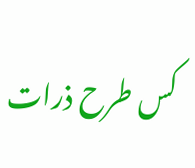کس طرح ذرات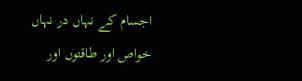اجسام کے نہاں در نہاں خواص اور طاقتوں اور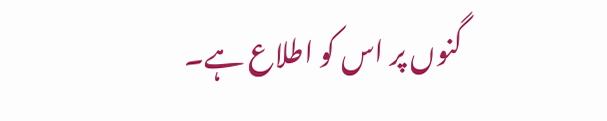گنوں پر اس کو اطلاع ہے۔